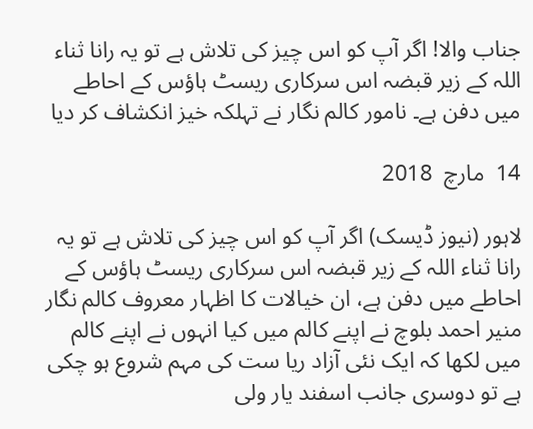جناب والا! اگر آپ کو اس چیز کی تلاش ہے تو یہ رانا ثناء اللہ کے زیر قبضہ اس سرکاری ریسٹ ہاؤس کے احاطے میں دفن ہے۔ نامور کالم نگار نے تہلکہ خیز انکشاف کر دیا

14  مارچ  2018

لاہور (نیوز ڈیسک) اگر آپ کو اس چیز کی تلاش ہے تو یہ رانا ثناء اللہ کے زیر قبضہ اس سرکاری ریسٹ ہاؤس کے احاطے میں دفن ہے، ان خیالات کا اظہار معروف کالم نگار منیر احمد بلوچ نے اپنے کالم میں کیا انہوں نے اپنے کالم میں لکھا کہ ایک نئی آزاد ریا ست کی مہم شروع ہو چکی ہے تو دوسری جانب اسفند یار ولی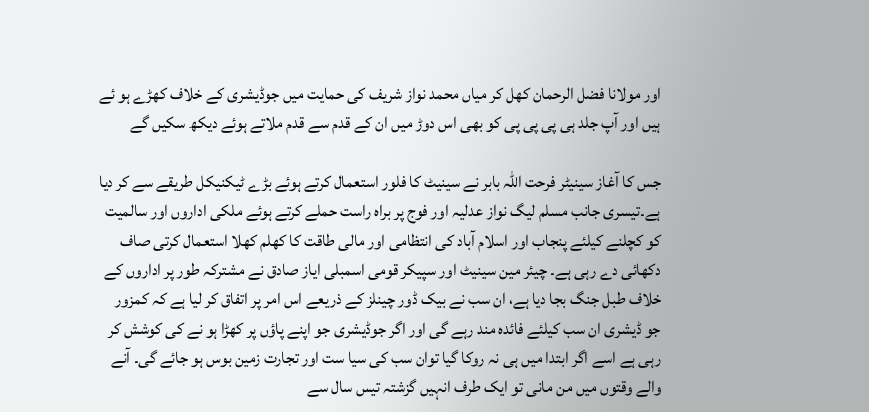اور مولانا فضل الرحمان کھل کر میاں محمد نواز شریف کی حمایت میں جوڈیشری کے خلاف کھڑے ہو ئے ہیں اور آپ جلد ہی پی پی پی کو بھی اس دوڑ میں ان کے قدم سے قدم ملاتے ہوئے دیکھ سکیں گے

جس کا آغاز سینیٹر فرحت اللہ بابر نے سینیٹ کا فلور استعمال کرتے ہوئے بڑے ٹیکنیکل طریقے سے کر دیا ہے۔تیسری جانب مسلم لیگ نواز عدلیہ اور فوج پر براہ راست حملے کرتے ہوئے ملکی اداروں اور سالمیت کو کچلنے کیلئے پنجاب اور اسلام آباد کی انتظامی اور مالی طاقت کا کھلم کھلا استعمال کرتی صاف دکھائی دے رہی ہے۔ چیئر مین سینیٹ اور سپیکر قومی اسمبلی ایاز صادق نے مشترکہ طور پر اداروں کے خلاف طبل جنگ بجا دیا ہے، ان سب نے بیک ڈور چینلز کے ذریعے اس امر پر اتفاق کر لیا ہے کہ کمزور جو ڈیشری ان سب کیلئے فائدہ مند رہے گی اور اگر جوڈیشری جو اپنے پاؤں پر کھڑا ہو نے کی کوشش کر رہی ہے اسے اگر ابتدا میں ہی نہ روکا گیا توان سب کی سیا ست اور تجارت زمین بوس ہو جائے گی۔ آنے والے وقتوں میں من مانی تو ایک طرف انہیں گزشتہ تیس سال سے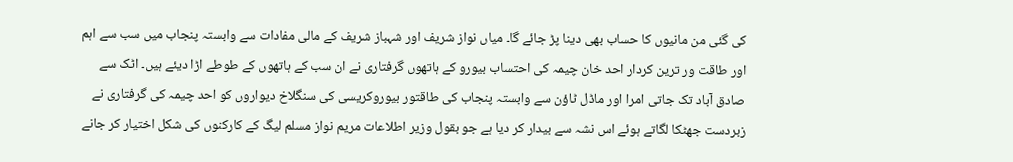کی گئی من مانیوں کا حساب بھی دینا پڑ جائے گا۔ میاں نواز شریف اور شہباز شریف کے مالی مفادات سے وابستہ پنجاب میں سب سے اہم اور طاقت ور ترین کردار احد خان چیمہ کی احتساب بیورو کے ہاتھوں گرفتاری نے ان سب کے ہاتھوں کے طوطے اڑا دیئے ہیں۔ اٹک سے صادق آباد تک جاتی امرا اور ماڈل ٹاؤن سے وابستہ پنجاب کی طاقتور بیوروکریسی کی سنگلاخ دیواروں کو احد چیمہ کی گرفتاری نے زبردست جھٹکا لگاتے ہوئے اس نشہ سے بیدار کر دیا ہے جو بقول وزیر اطلاعات مریم نواز مسلم لیگ کے کارکنوں کی شکل اختیار کر جانے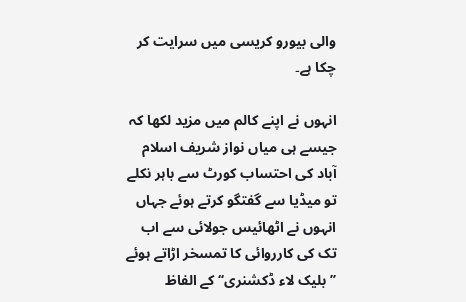والی بیورو کریسی میں سرایت کر چکا ہے۔

انہوں نے اپنے کالم میں مزید لکھا کہ جیسے ہی میاں نواز شریف اسلام آباد کی احتساب کورٹ سے باہر نکلے تو میڈیا سے گفتگو کرتے ہوئے جہاں انہوں نے اٹھائیس جولائی سے اب تک کی کارروائی کا تمسخر اڑاتے ہوئے ’’بلیک لاء ڈکشنری‘‘ کے الفاظ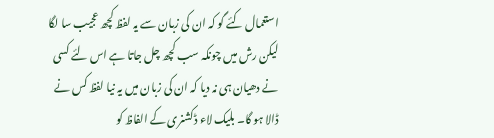استعمال کئے گو کہ ان کی زبان سے یہ لفظ کچھ عجیب سا لگا لیکن رش میں چونکہ سب کچھ چل جاتا ہے اس لئے کسی نے دھیان ہی نہ دیا کہ ان کی زبان میں یہ نیا لفظ کس نے ڈالا ہو گا۔ بلیک لاء ڈکشنری کے الفاظ کو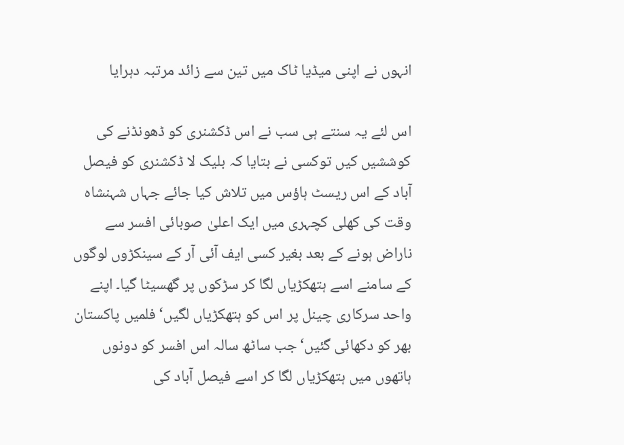انہوں نے اپنی میڈیا ٹاک میں تین سے زائد مرتبہ دہرایا

اس لئے یہ سنتے ہی سب نے اس ڈکشنری کو ڈھونڈنے کی کوششیں کیں توکسی نے بتایا کہ بلیک لا ڈکشنری کو فیصل آباد کے اس ریسٹ ہاؤس میں تلاش کیا جائے جہاں شہنشاہ وقت کی کھلی کچہری میں ایک اعلیٰ صوبائی افسر سے ناراض ہونے کے بعد بغیر کسی ایف آئی آر کے سینکڑوں لوگوں کے سامنے اسے ہتھکڑیاں لگا کر سڑکوں پر گھسیٹا گیا۔ اپنے واحد سرکاری چینل پر اس کو ہتھکڑیاں لگیں‘ فلمیں پاکستان بھر کو دکھائی گئیں‘ جب ساٹھ سالہ اس افسر کو دونوں ہاتھوں میں ہتھکڑیاں لگا کر اسے فیصل آباد کی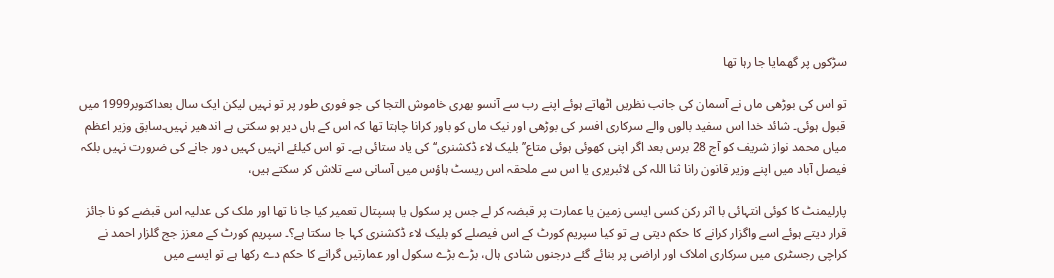سڑکوں پر گھمایا جا رہا تھا

تو اس کی بوڑھی ماں نے آسمان کی جانب نظریں اٹھاتے ہوئے اپنے رب سے آنسو بھری خاموش التجا کی جو فوری طور پر تو نہیں لیکن ایک سال بعداکتوبر1999 میں قبول ہوئی۔ شائد خدا اس سفید بالوں والے سرکاری افسر کی بوڑھی اور نیک ماں کو باور کرانا چاہتا تھا کہ اس کے ہاں دیر ہو سکتی ہے اندھیر نہیں۔سابق وزیر اعظم میاں محمد نواز شریف کو آج 28 برس بعد اگر اپنی کھوئی ہوئی متاع’’بلیک لاء ڈکشنری‘‘ کی یاد ستائی ہے۔ تو اس کیلئے انہیں کہیں دور جانے کی ضرورت نہیں بلکہ فیصل آباد میں اپنے وزیر قانون رانا ثنا اللہ کی لائبریری یا اس سے ملحقہ اس ریسٹ ہاؤس میں آسانی سے تلاش کر سکتے ہیں،

پارلیمنٹ کا کوئی انتہائی با اثر رکن کسی ایسی زمین یا عمارت پر قبضہ کر لے جس پر سکول یا ہسپتال تعمیر کیا جا نا تھا اور ملک کی عدلیہ اس قبضے کو نا جائز قرار دیتے ہوئے اسے واگزار کرانے کا حکم دیتی ہے تو کیا سپریم کورٹ کے اس فیصلے کو بلیک لاء ڈکشنری کہا جا سکتا ہے؟۔ سپریم کورٹ کے معزز جج گلزار احمد نے کراچی رجسٹری میں سرکاری املاک اور اراضی پر بنائے گئے درجنوں شادی ہال، بڑے بڑے سکول اور عمارتیں گرانے کا حکم دے رکھا ہے تو ایسے میں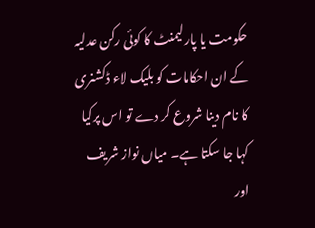حکومت یا پارلیمنٹ کا کوئی رکن عدلیہ کے ان احکامات کو بلیک لاء ڈکشنری کا نام دینا شروع کر دے تو اس پرکیا کہا جا سکتا ہے۔ میاں نواز شریف اور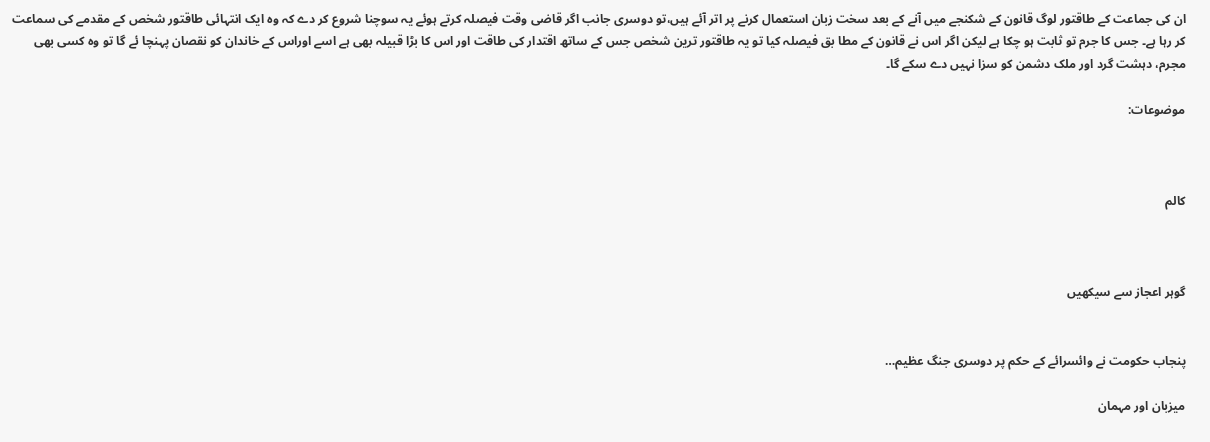ان کی جماعت کے طاقتور لوگ قانون کے شکنجے میں آنے کے بعد سخت زبان استعمال کرنے پر اتر آئے ہیں،تو دوسری جانب اگر قاضی وقت فیصلہ کرتے ہوئے یہ سوچنا شروع کر دے کہ وہ ایک انتہائی طاقتور شخص کے مقدمے کی سماعت کر رہا ہے۔ جس کا جرم تو ثابت ہو چکا ہے لیکن اگر اس نے قانون کے مطا بق فیصلہ کیا تو یہ طاقتور ترین شخص جس کے ساتھ اقتدار کی طاقت اور اس کا بڑا قبیلہ بھی ہے اسے اوراس کے خاندان کو نقصان پہنچا ئے گا تو وہ کسی بھی مجرم، دہشت گرد اور ملک دشمن کو سزا نہیں دے سکے گا۔

موضوعات:



کالم



گوہر اعجاز سے سیکھیں


پنجاب حکومت نے وائسرائے کے حکم پر دوسری جنگ عظیم…

میزبان اور مہمان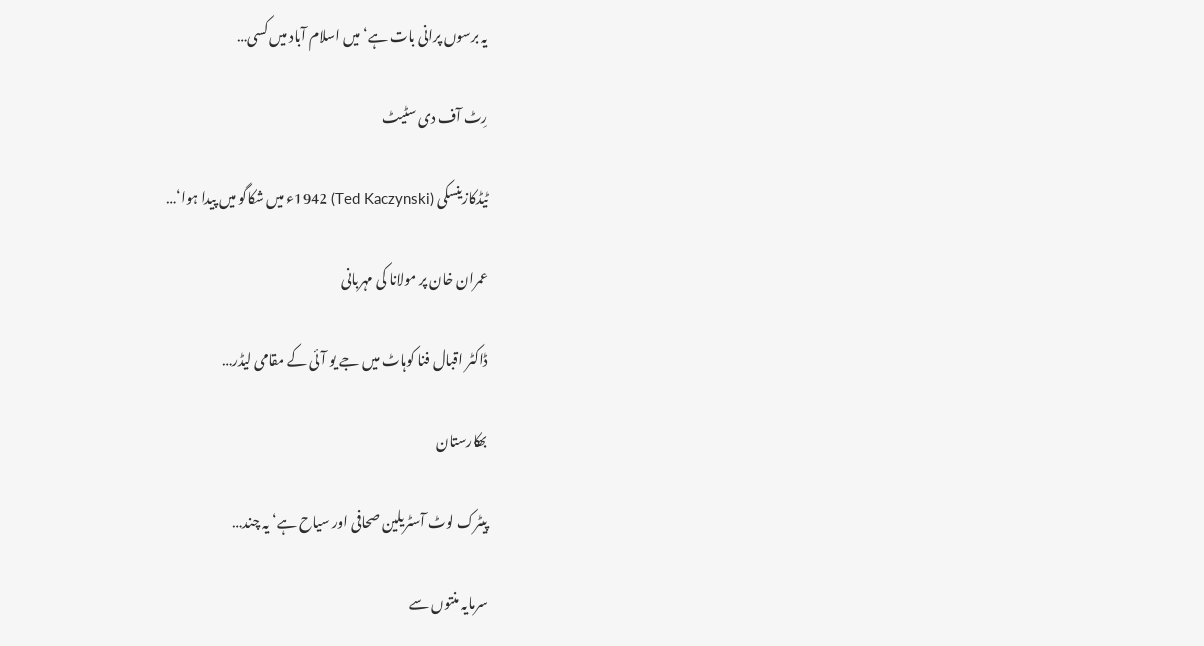یہ برسوں پرانی بات ہے‘ میں اسلام آباد میں کسی…

رِٹ آف دی سٹیٹ

ٹیڈکازینسکی (Ted Kaczynski) 1942ء میں شکاگو میں پیدا ہوا‘…

عمران خان پر مولانا کی مہربانی

ڈاکٹر اقبال فنا کوہاٹ میں جے یو آئی کے مقامی لیڈر…

بھکارستان

پیٹرک لوٹ آسٹریلین صحافی اور سیاح ہے‘ یہ چند…

سرمایہ منتوں سے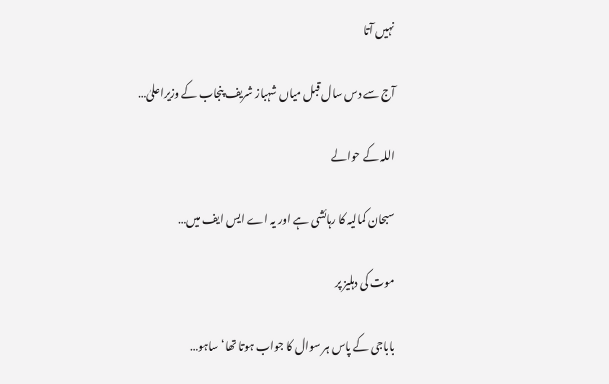نہیں آتا

آج سے دس سال قبل میاں شہباز شریف پنجاب کے وزیراعلیٰ…

اللہ کے حوالے

سبحان کمالیہ کا رہائشی ہے اور یہ اے ایس ایف میں…

موت کی دہلیز پر

باباجی کے پاس ہر سوال کا جواب ہوتا تھا‘ ساہو…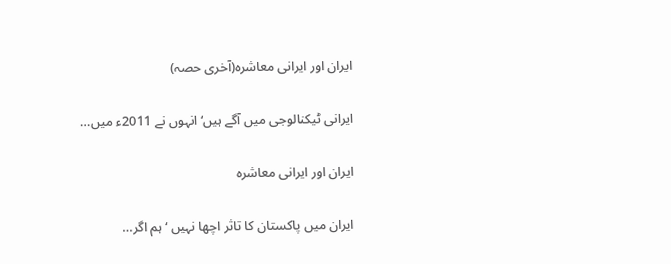ایران اور ایرانی معاشرہ(آخری حصہ)

ایرانی ٹیکنالوجی میں آگے ہیں‘ انہوں نے 2011ء میں…

ایران اور ایرانی معاشرہ

ایران میں پاکستان کا تاثر اچھا نہیں ‘ ہم اگر…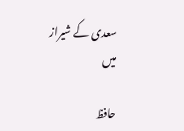سعدی کے شیراز میں

حافظ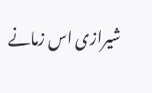شیرازی اس زمانے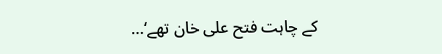کے چاہت فتح علی خان تھے‘…